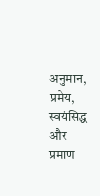अनुमान, प्रमेय, स्वयंसिद्ध और प्रमाण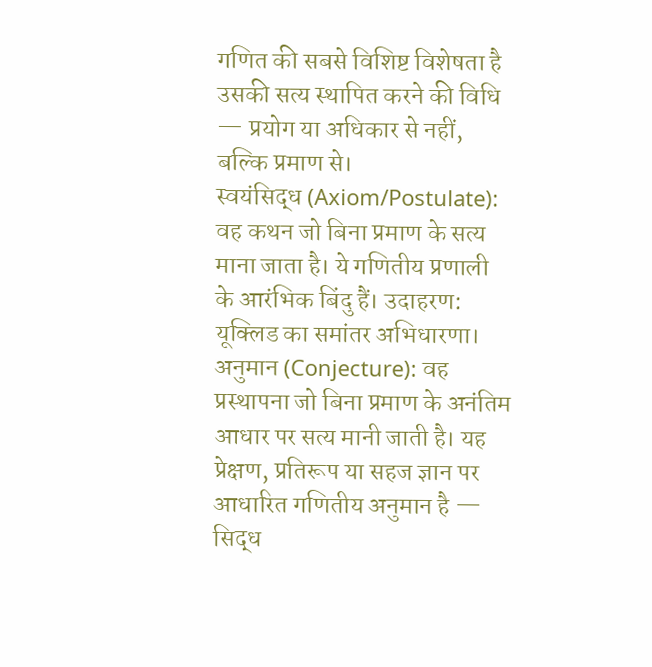गणित की सबसे विशिष्ट विशेषता है उसकी सत्य स्थापित करने की विधि — प्रयोग या अधिकार से नहीं, बल्कि प्रमाण से।
स्वयंसिद्ध (Axiom/Postulate): वह कथन जो बिना प्रमाण के सत्य माना जाता है। ये गणितीय प्रणाली के आरंभिक बिंदु हैं। उदाहरण: यूक्लिड का समांतर अभिधारणा।
अनुमान (Conjecture): वह प्रस्थापना जो बिना प्रमाण के अनंतिम आधार पर सत्य मानी जाती है। यह प्रेक्षण, प्रतिरूप या सहज ज्ञान पर आधारित गणितीय अनुमान है — सिद्ध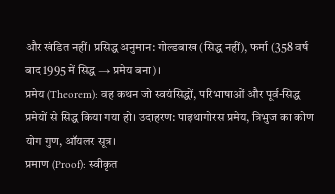और खंडित नहीं। प्रसिद्ध अनुमान: गोल्डबाख (सिद्ध नहीं), फर्मा (358 वर्ष बाद 1995 में सिद्ध → प्रमेय बना)।
प्रमेय (Theorem): वह कथन जो स्वयंसिद्धों, परिभाषाओं और पूर्व-सिद्ध प्रमेयों से सिद्ध किया गया हो। उदाहरण: पाइथागोरस प्रमेय, त्रिभुज का कोण योग गुण, ऑयलर सूत्र।
प्रमाण (Proof): स्वीकृत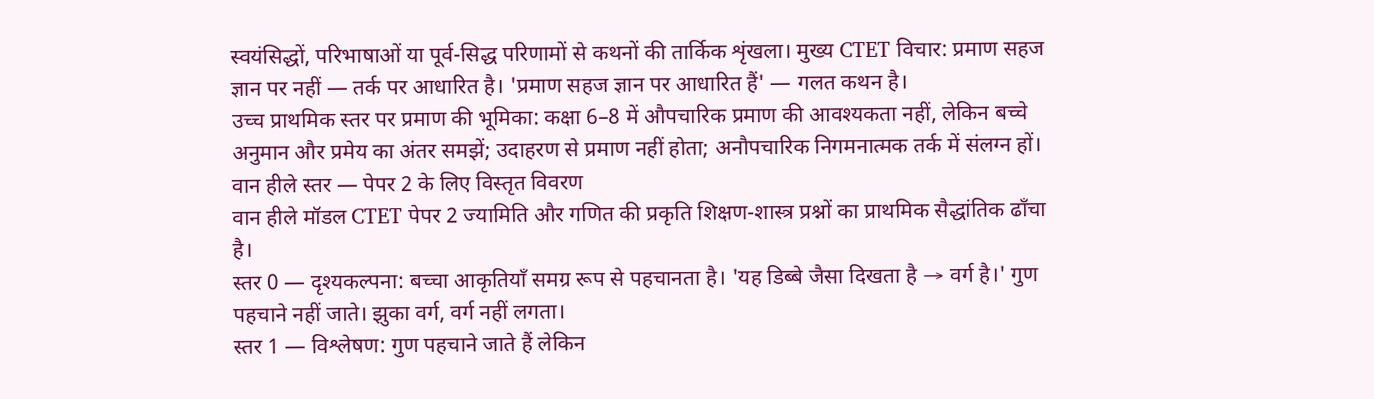स्वयंसिद्धों, परिभाषाओं या पूर्व-सिद्ध परिणामों से कथनों की तार्किक शृंखला। मुख्य CTET विचार: प्रमाण सहज ज्ञान पर नहीं — तर्क पर आधारित है। 'प्रमाण सहज ज्ञान पर आधारित हैं' — गलत कथन है।
उच्च प्राथमिक स्तर पर प्रमाण की भूमिका: कक्षा 6–8 में औपचारिक प्रमाण की आवश्यकता नहीं, लेकिन बच्चे अनुमान और प्रमेय का अंतर समझें; उदाहरण से प्रमाण नहीं होता; अनौपचारिक निगमनात्मक तर्क में संलग्न हों।
वान हीले स्तर — पेपर 2 के लिए विस्तृत विवरण
वान हीले मॉडल CTET पेपर 2 ज्यामिति और गणित की प्रकृति शिक्षण-शास्त्र प्रश्नों का प्राथमिक सैद्धांतिक ढाँचा है।
स्तर 0 — दृश्यकल्पना: बच्चा आकृतियाँ समग्र रूप से पहचानता है। 'यह डिब्बे जैसा दिखता है → वर्ग है।' गुण पहचाने नहीं जाते। झुका वर्ग, वर्ग नहीं लगता।
स्तर 1 — विश्लेषण: गुण पहचाने जाते हैं लेकिन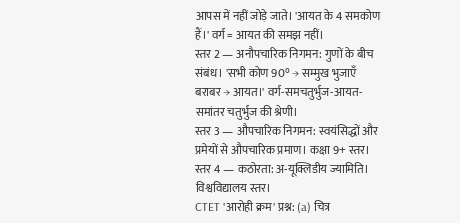आपस में नहीं जोड़े जाते। 'आयत के 4 समकोण हैं।' वर्ग = आयत की समझ नहीं।
स्तर 2 — अनौपचारिक निगमन: गुणों के बीच संबंध। 'सभी कोण 90° → सम्मुख भुजाएँ बराबर → आयत।' वर्ग-समचतुर्भुज-आयत-समांतर चतुर्भुज की श्रेणी।
स्तर 3 — औपचारिक निगमन: स्वयंसिद्धों और प्रमेयों से औपचारिक प्रमाण। कक्षा 9+ स्तर।
स्तर 4 — कठोरता: अ-यूक्लिडीय ज्यामिति। विश्वविद्यालय स्तर।
CTET 'आरोही क्रम' प्रश्न: (a) चित्र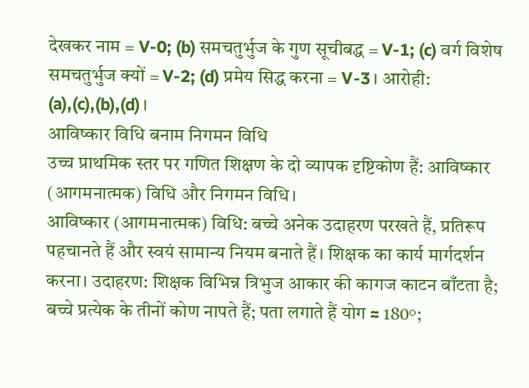देखकर नाम = V-0; (b) समचतुर्भुज के गुण सूचीबद्ध = V-1; (c) वर्ग विशेष समचतुर्भुज क्यों = V-2; (d) प्रमेय सिद्ध करना = V-3। आरोही: (a),(c),(b),(d)।
आविष्कार विधि बनाम निगमन विधि
उच्च प्राथमिक स्तर पर गणित शिक्षण के दो व्यापक दृष्टिकोण हैं: आविष्कार (आगमनात्मक) विधि और निगमन विधि।
आविष्कार (आगमनात्मक) विधि: बच्चे अनेक उदाहरण परखते हैं, प्रतिरूप पहचानते हैं और स्वयं सामान्य नियम बनाते हैं। शिक्षक का कार्य मार्गदर्शन करना। उदाहरण: शिक्षक विभिन्न त्रिभुज आकार की कागज काटन बाँटता है; बच्चे प्रत्येक के तीनों कोण नापते हैं; पता लगाते हैं योग ≈ 180°;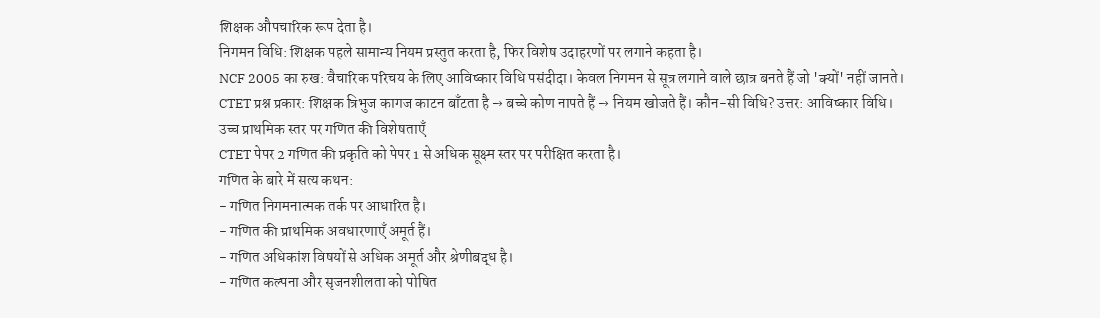शिक्षक औपचारिक रूप देता है।
निगमन विधि: शिक्षक पहले सामान्य नियम प्रस्तुत करता है, फिर विशेष उदाहरणों पर लगाने कहता है।
NCF 2005 का रुख: वैचारिक परिचय के लिए आविष्कार विधि पसंदीदा। केवल निगमन से सूत्र लगाने वाले छात्र बनते हैं जो 'क्यों' नहीं जानते।
CTET प्रश्न प्रकार: शिक्षक त्रिभुज कागज काटन बाँटता है → बच्चे कोण नापते हैं → नियम खोजते हैं। कौन-सी विधि? उत्तर: आविष्कार विधि।
उच्च प्राथमिक स्तर पर गणित की विशेषताएँ
CTET पेपर 2 गणित की प्रकृति को पेपर 1 से अधिक सूक्ष्म स्तर पर परीक्षित करता है।
गणित के बारे में सत्य कथन:
- गणित निगमनात्मक तर्क पर आधारित है।
- गणित की प्राथमिक अवधारणाएँ अमूर्त हैं।
- गणित अधिकांश विषयों से अधिक अमूर्त और श्रेणीबद्ध है।
- गणित कल्पना और सृजनशीलता को पोषित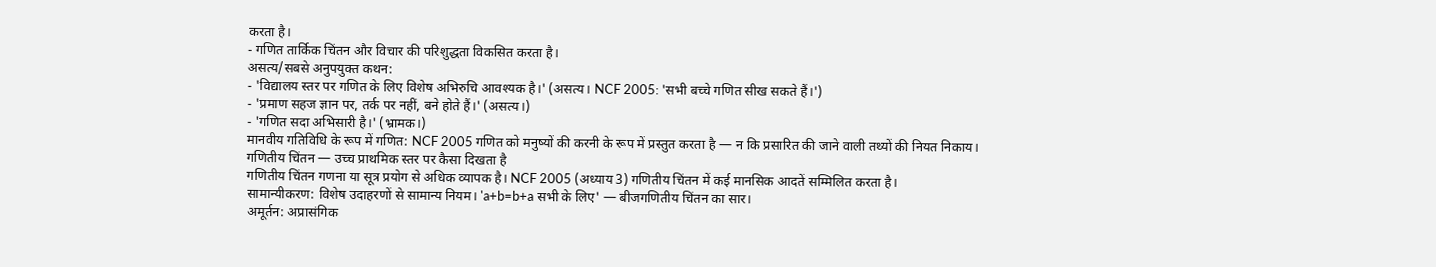करता है।
- गणित तार्किक चिंतन और विचार की परिशुद्धता विकसित करता है।
असत्य/सबसे अनुपयुक्त कथन:
- 'विद्यालय स्तर पर गणित के लिए विशेष अभिरुचि आवश्यक है।' (असत्य। NCF 2005: 'सभी बच्चे गणित सीख सकते हैं।')
- 'प्रमाण सहज ज्ञान पर, तर्क पर नहीं, बने होते हैं।' (असत्य।)
- 'गणित सदा अभिसारी है।' (भ्रामक।)
मानवीय गतिविधि के रूप में गणित: NCF 2005 गणित को मनुष्यों की करनी के रूप में प्रस्तुत करता है — न कि प्रसारित की जाने वाली तथ्यों की नियत निकाय।
गणितीय चिंतन — उच्च प्राथमिक स्तर पर कैसा दिखता है
गणितीय चिंतन गणना या सूत्र प्रयोग से अधिक व्यापक है। NCF 2005 (अध्याय 3) गणितीय चिंतन में कई मानसिक आदतें सम्मिलित करता है।
सामान्यीकरण: विशेष उदाहरणों से सामान्य नियम। 'a+b=b+a सभी के लिए' — बीजगणितीय चिंतन का सार।
अमूर्तन: अप्रासंगिक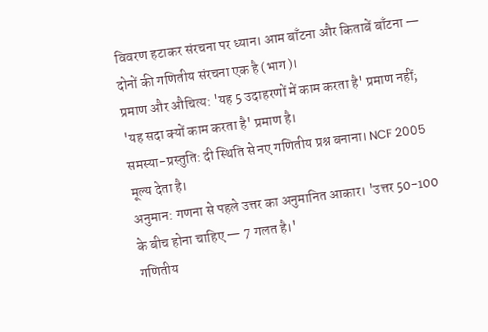विवरण हटाकर संरचना पर ध्यान। आम बाँटना और किताबें बाँटना — दोनों की गणितीय संरचना एक है (भाग)।
प्रमाण और औचित्य: 'यह 5 उदाहरणों में काम करता है' प्रमाण नहीं; 'यह सदा क्यों काम करता है' प्रमाण है।
समस्या-प्रस्तुति: दी स्थिति से नए गणितीय प्रश्न बनाना। NCF 2005 मूल्य देता है।
अनुमान: गणना से पहले उत्तर का अनुमानित आकार। 'उत्तर 50-100 के बीच होना चाहिए — 7 गलत है।'
गणितीय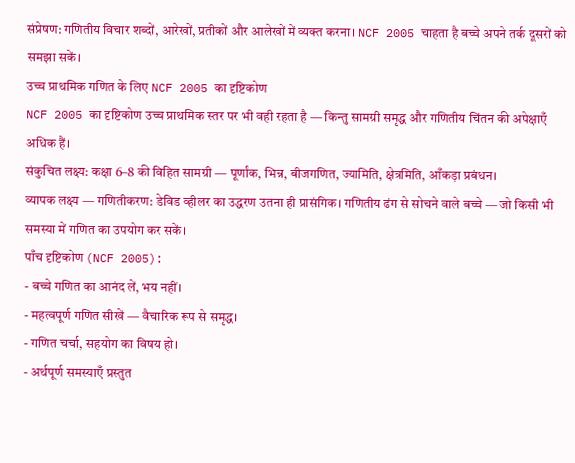संप्रेषण: गणितीय विचार शब्दों, आरेखों, प्रतीकों और आलेखों में व्यक्त करना। NCF 2005 चाहता है बच्चे अपने तर्क दूसरों को समझा सकें।
उच्च प्राथमिक गणित के लिए NCF 2005 का दृष्टिकोण
NCF 2005 का दृष्टिकोण उच्च प्राथमिक स्तर पर भी वही रहता है — किन्तु सामग्री समृद्ध और गणितीय चिंतन की अपेक्षाएँ अधिक हैं।
संकुचित लक्ष्य: कक्षा 6–8 की विहित सामग्री — पूर्णांक, भिन्न, बीजगणित, ज्यामिति, क्षेत्रमिति, आँकड़ा प्रबंधन।
व्यापक लक्ष्य — गणितीकरण: डेविड व्हीलर का उद्धरण उतना ही प्रासंगिक। गणितीय ढंग से सोचने वाले बच्चे — जो किसी भी समस्या में गणित का उपयोग कर सकें।
पाँच दृष्टिकोण (NCF 2005):
- बच्चे गणित का आनंद लें, भय नहीं।
- महत्वपूर्ण गणित सीखें — वैचारिक रूप से समृद्ध।
- गणित चर्चा, सहयोग का विषय हो।
- अर्थपूर्ण समस्याएँ प्रस्तुत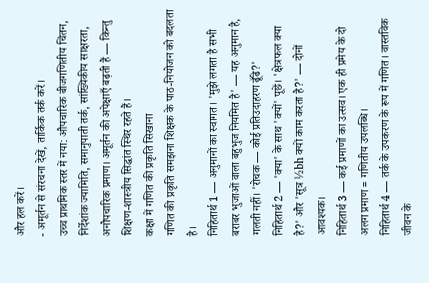और हल करें।
- अमूर्तन से संरचना देखें, तार्किक तर्क करें।
उच्च प्राथमिक स्तर में नया: औपचारिक बीजगणितीय चिंतन, निर्देशांक ज्यामिति, समानुपाती तर्क, सांख्यिकीय साक्षरता, अनौपचारिक प्रमाण। अमूर्तन की अपेक्षाएँ बढ़ती हैं — किन्तु शिक्षण-शास्त्रीय सिद्धांत स्थिर रहते हैं।
कक्षा में गणित की प्रकृति सिखाना
गणित की प्रकृति समझना शिक्षक के पाठ-नियोजन को बदलता है।
निहितार्थ 1 — अनुमानों का स्वागत। 'मुझे लगता है सभी बराबर भुजाओं वाला बहुभुज नियमित है' — यह अनुमान है, गलती नहीं। 'रोचक — कोई प्रतिउदाहरण ढूँढे?'
निहितार्थ 2 — 'क्या' के साथ 'क्यों' पूछें। 'क्षेत्रफल क्या है?' और 'सूत्र ½bh क्यों काम करता है?' — दोनों आवश्यक।
निहितार्थ 3 — कई प्रमाणों का उत्सव। एक ही प्रमेय के दो अलग प्रमाण = गणितीय उपलब्धि।
निहितार्थ 4 — तर्क के उपकरण के रूप में गणित। वास्तविक जीवन के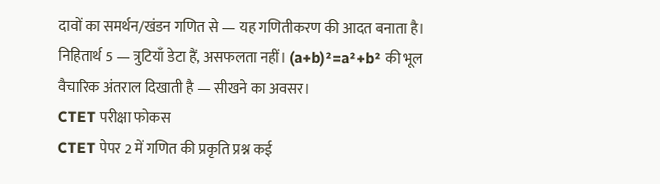दावों का समर्थन/खंडन गणित से — यह गणितीकरण की आदत बनाता है।
निहितार्थ 5 — त्रुटियाँ डेटा हैं, असफलता नहीं। (a+b)²=a²+b² की भूल वैचारिक अंतराल दिखाती है — सीखने का अवसर।
CTET परीक्षा फोकस
CTET पेपर 2 में गणित की प्रकृति प्रश्न कई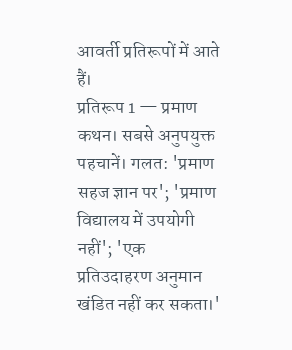आवर्ती प्रतिरूपों में आते हैं।
प्रतिरूप 1 — प्रमाण कथन। सबसे अनुपयुक्त पहचानें। गलत: 'प्रमाण सहज ज्ञान पर'; 'प्रमाण विद्यालय में उपयोगी नहीं'; 'एक प्रतिउदाहरण अनुमान खंडित नहीं कर सकता।'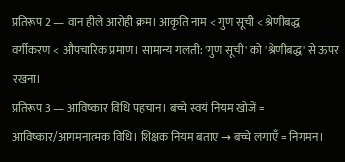प्रतिरूप 2 — वान हीले आरोही क्रम। आकृति नाम < गुण सूची < श्रेणीबद्ध वर्गीकरण < औपचारिक प्रमाण। सामान्य गलती: 'गुण सूची' को 'श्रेणीबद्ध' से ऊपर रखना।
प्रतिरूप 3 — आविष्कार विधि पहचान। बच्चे स्वयं नियम खोजें = आविष्कार/आगमनात्मक विधि। शिक्षक नियम बताए → बच्चे लगाएँ = निगमन।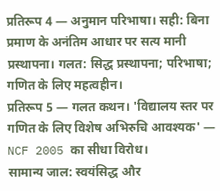प्रतिरूप 4 — अनुमान परिभाषा। सही: बिना प्रमाण के अनंतिम आधार पर सत्य मानी प्रस्थापना। गलत: सिद्ध प्रस्थापना; परिभाषा; गणित के लिए महत्वहीन।
प्रतिरूप 5 — गलत कथन। 'विद्यालय स्तर पर गणित के लिए विशेष अभिरुचि आवश्यक' — NCF 2005 का सीधा विरोध।
सामान्य जाल: स्वयंसिद्ध और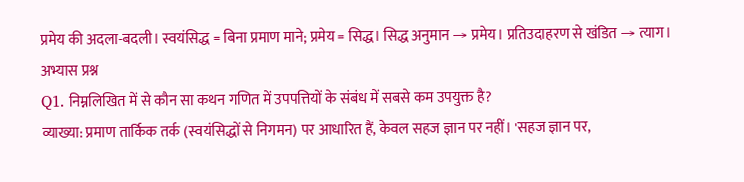प्रमेय की अदला-बदली। स्वयंसिद्ध = बिना प्रमाण माने; प्रमेय = सिद्ध। सिद्ध अनुमान → प्रमेय। प्रतिउदाहरण से खंडित → त्याग।
अभ्यास प्रश्न
Q1. निम्नलिखित में से कौन सा कथन गणित में उपपत्तियों के संबंध में सबसे कम उपयुक्त है?
व्याख्या: प्रमाण तार्किक तर्क (स्वयंसिद्धों से निगमन) पर आधारित हैं, केवल सहज ज्ञान पर नहीं। 'सहज ज्ञान पर,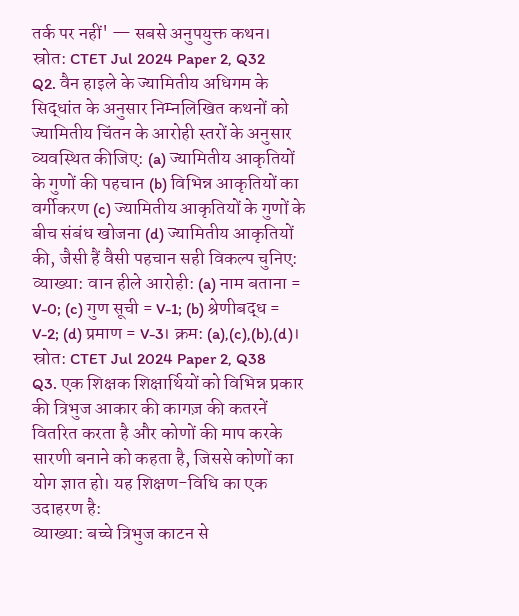तर्क पर नहीं' — सबसे अनुपयुक्त कथन।
स्रोत: CTET Jul 2024 Paper 2, Q32
Q2. वैन हाइले के ज्यामितीय अधिगम के सिद्धांत के अनुसार निम्नलिखित कथनों को ज्यामितीय चिंतन के आरोही स्तरों के अनुसार व्यवस्थित कीजिए: (a) ज्यामितीय आकृतियों के गुणों की पहचान (b) विभिन्न आकृतियों का वर्गीकरण (c) ज्यामितीय आकृतियों के गुणों के बीच संबंध खोजना (d) ज्यामितीय आकृतियों की, जैसी हैं वैसी पहचान सही विकल्प चुनिए:
व्याख्या: वान हीले आरोही: (a) नाम बताना = V-0; (c) गुण सूची = V-1; (b) श्रेणीबद्ध = V-2; (d) प्रमाण = V-3। क्रम: (a),(c),(b),(d)।
स्रोत: CTET Jul 2024 Paper 2, Q38
Q3. एक शिक्षक शिक्षार्थियों को विभिन्न प्रकार की त्रिभुज आकार की कागज़ की कतरनें वितरित करता है और कोणों की माप करके सारणी बनाने को कहता है, जिससे कोणों का योग ज्ञात हो। यह शिक्षण-विधि का एक उदाहरण है:
व्याख्या: बच्चे त्रिभुज काटन से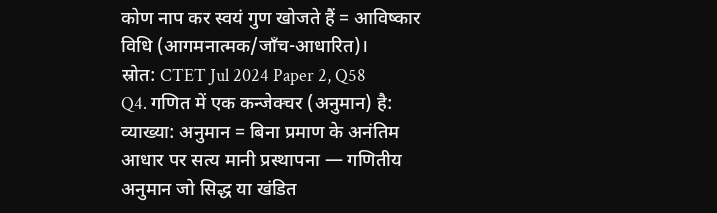कोण नाप कर स्वयं गुण खोजते हैं = आविष्कार विधि (आगमनात्मक/जाँच-आधारित)।
स्रोत: CTET Jul 2024 Paper 2, Q58
Q4. गणित में एक कन्जेक्चर (अनुमान) है:
व्याख्या: अनुमान = बिना प्रमाण के अनंतिम आधार पर सत्य मानी प्रस्थापना — गणितीय अनुमान जो सिद्ध या खंडित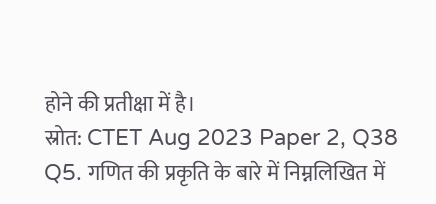होने की प्रतीक्षा में है।
स्रोत: CTET Aug 2023 Paper 2, Q38
Q5. गणित की प्रकृति के बारे में निम्नलिखित में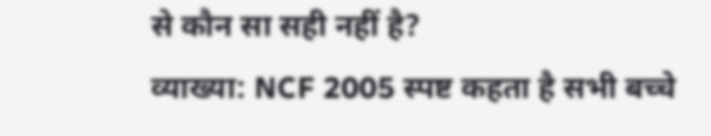से कौन सा सही नहीं है?
व्याख्या: NCF 2005 स्पष्ट कहता है सभी बच्चे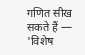गणित सीख सकते हैं — 'विशेष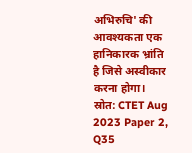अभिरुचि' की आवश्यकता एक हानिकारक भ्रांति है जिसे अस्वीकार करना होगा।
स्रोत: CTET Aug 2023 Paper 2, Q35